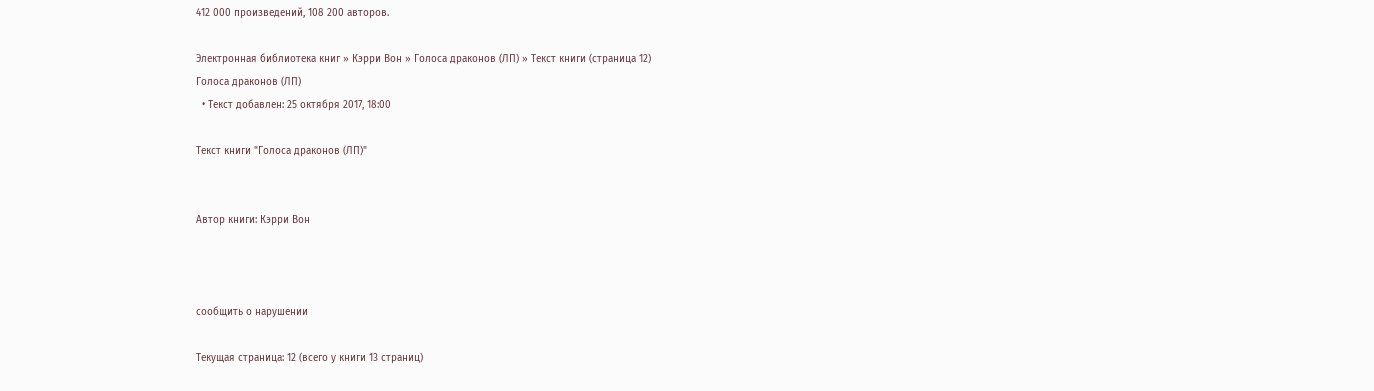412 000 произведений, 108 200 авторов.

Электронная библиотека книг » Кэрри Вон » Голоса драконов (ЛП) » Текст книги (страница 12)
Голоса драконов (ЛП)
  • Текст добавлен: 25 октября 2017, 18:00

Текст книги "Голоса драконов (ЛП)"


Автор книги: Кэрри Вон



сообщить о нарушении

Текущая страница: 12 (всего у книги 13 страниц)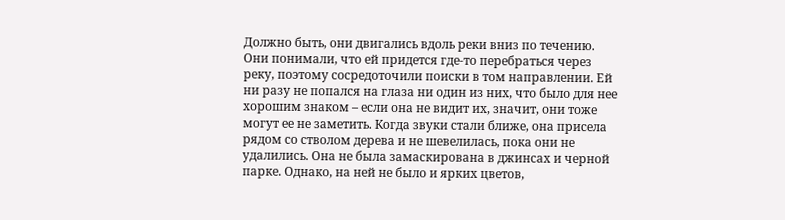Должно быть, они двигались вдоль реки вниз по течению. Они понимали, что ей придется где-то перебраться через реку, поэтому сосредоточили поиски в том направлении. Ей ни разу не попался на глаза ни один из них, что было для нее хорошим знаком – если она не видит их, значит, они тоже могут ее не заметить. Когда звуки стали ближе, она присела рядом со стволом дерева и не шевелилась, пока они не удалились. Она не была замаскирована в джинсах и черной парке. Однако, на ней не было и ярких цветов,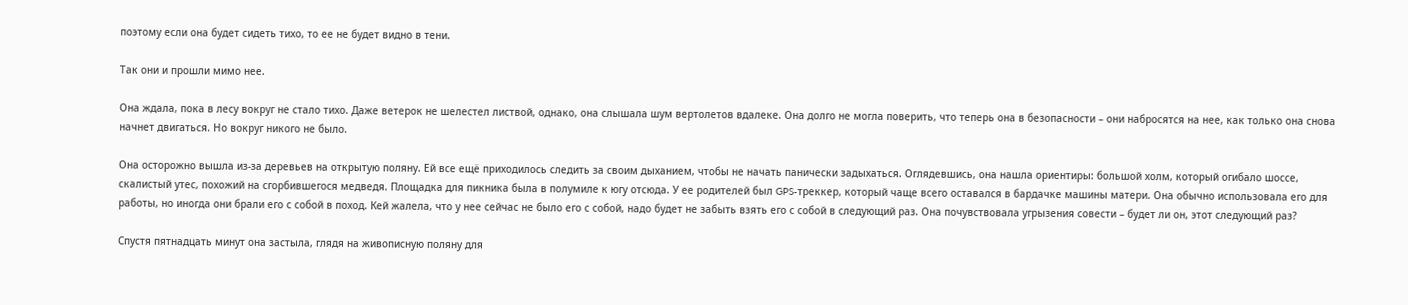поэтому если она будет сидеть тихо, то ее не будет видно в тени.

Так они и прошли мимо нее.

Она ждала, пока в лесу вокруг не стало тихо. Даже ветерок не шелестел листвой, однако, она слышала шум вертолетов вдалеке. Она долго не могла поверить, что теперь она в безопасности – они набросятся на нее, как только она снова начнет двигаться. Но вокруг никого не было.

Она осторожно вышла из-за деревьев на открытую поляну. Ей все ещё приходилось следить за своим дыханием, чтобы не начать панически задыхаться. Оглядевшись, она нашла ориентиры: большой холм, который огибало шоссе, скалистый утес, похожий на сгорбившегося медведя. Площадка для пикника была в полумиле к югу отсюда. У ее родителей был GPS-треккер, который чаще всего оставался в бардачке машины матери. Она обычно использовала его для работы, но иногда они брали его с собой в поход. Кей жалела, что у нее сейчас не было его с собой, надо будет не забыть взять его с собой в следующий раз. Она почувствовала угрызения совести – будет ли он, этот следующий раз?

Спустя пятнадцать минут она застыла, глядя на живописную поляну для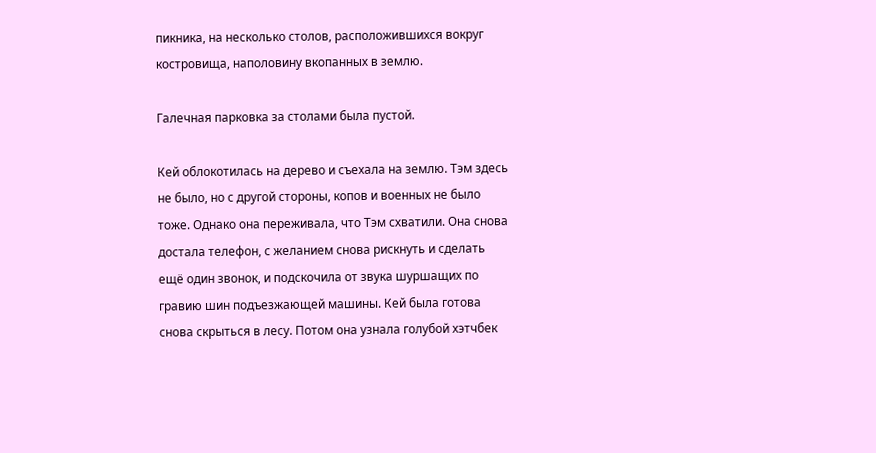пикника, на несколько столов, расположившихся вокруг костровища, наполовину вкопанных в землю.

Галечная парковка за столами была пустой.

Кей облокотилась на дерево и съехала на землю. Тэм здесь не было, но с другой стороны, копов и военных не было тоже. Однако она переживала, что Тэм схватили. Она снова достала телефон, с желанием снова рискнуть и сделать ещё один звонок, и подскочила от звука шуршащих по гравию шин подъезжающей машины. Кей была готова снова скрыться в лесу. Потом она узнала голубой хэтчбек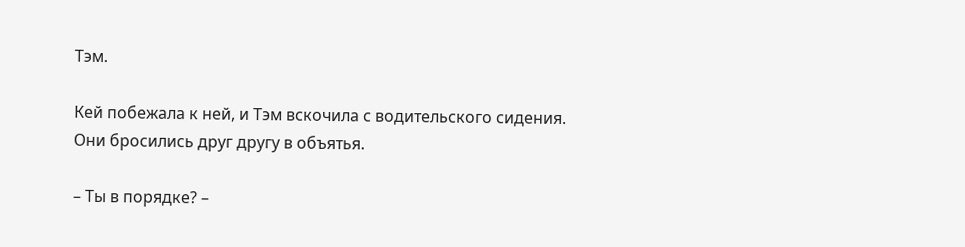Тэм.

Кей побежала к ней, и Тэм вскочила с водительского сидения. Они бросились друг другу в объятья.

– Ты в порядке? –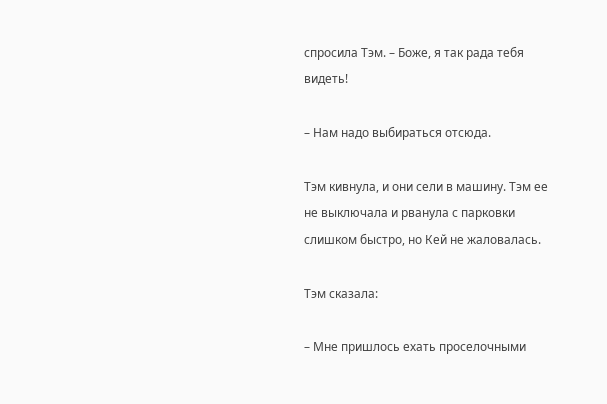спросила Тэм. – Боже, я так рада тебя видеть!

– Нам надо выбираться отсюда.

Тэм кивнула, и они сели в машину. Тэм ее не выключала и рванула с парковки слишком быстро, но Кей не жаловалась.

Тэм сказала:

– Мне пришлось ехать проселочными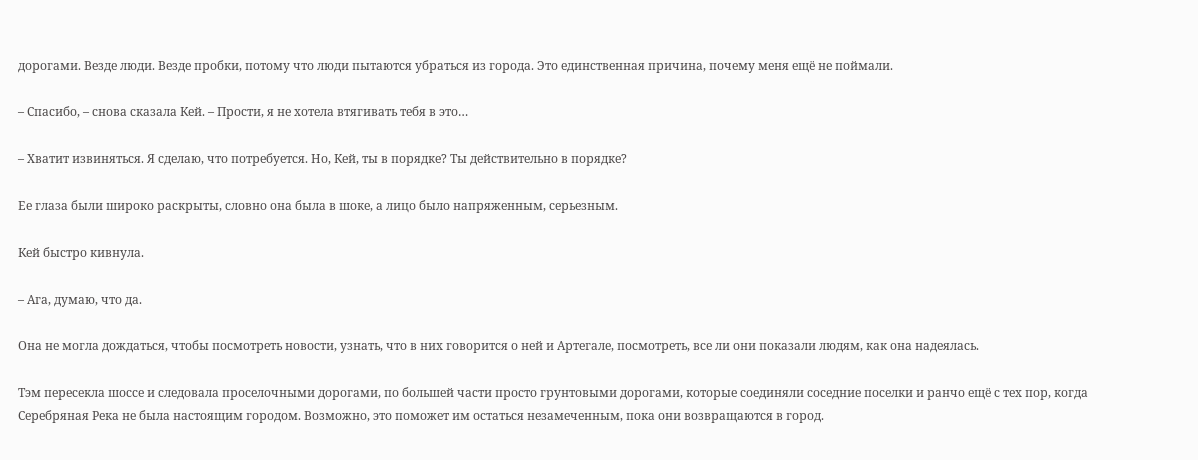дорогами. Везде люди. Везде пробки, потому что люди пытаются убраться из города. Это единственная причина, почему меня ещё не поймали.

– Спасибо, – снова сказала Кей. – Прости, я не хотела втягивать тебя в это…

– Хватит извиняться. Я сделаю, что потребуется. Но, Кей, ты в порядке? Ты действительно в порядке?

Ее глаза были широко раскрыты, словно она была в шоке, а лицо было напряженным, серьезным.

Кей быстро кивнула.

– Ага, думаю, что да.

Она не могла дождаться, чтобы посмотреть новости, узнать, что в них говорится о ней и Артегале, посмотреть, все ли они показали людям, как она надеялась.

Тэм пересекла шоссе и следовала проселочными дорогами, по большей части просто грунтовыми дорогами, которые соединяли соседние поселки и ранчо ещё с тех пор, когда Серебряная Река не была настоящим городом. Возможно, это поможет им остаться незамеченным, пока они возвращаются в город.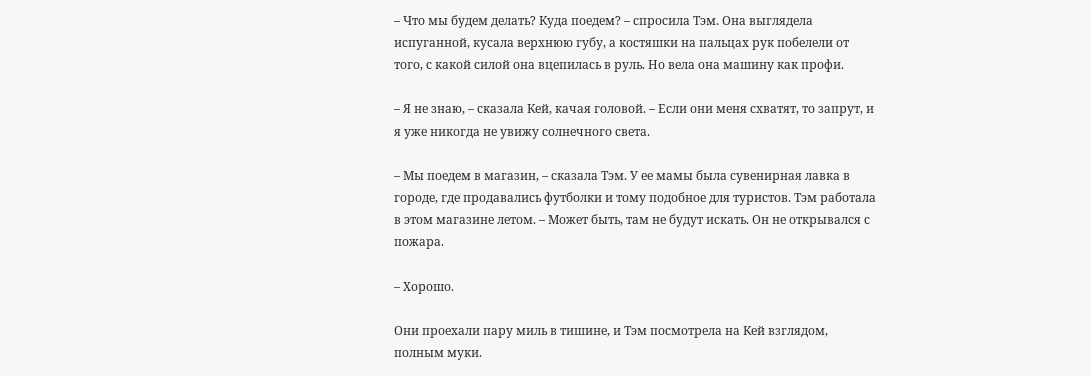– Что мы будем делать? Куда поедем? – спросила Тэм. Она выглядела испуганной, кусала верхнюю губу, а костяшки на пальцах рук побелели от того, с какой силой она вцепилась в руль. Но вела она машину как профи.

– Я не знаю, – сказала Кей, качая головой. – Если они меня схватят, то запрут, и я уже никогда не увижу солнечного света.

– Мы поедем в магазин, – сказала Тэм. У ее мамы была сувенирная лавка в городе, где продавались футболки и тому подобное для туристов. Тэм работала в этом магазине летом. – Может быть, там не будут искать. Он не открывался с пожара.

– Хорошо.

Они проехали пару миль в тишине, и Тэм посмотрела на Кей взглядом, полным муки.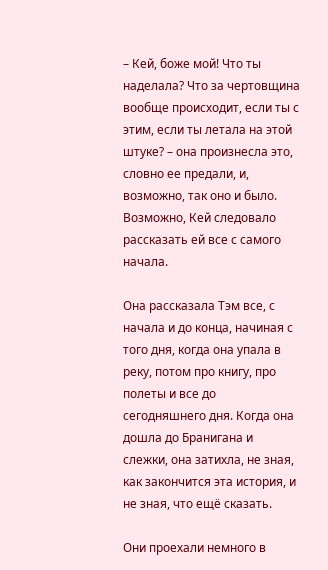– Кей, боже мой! Что ты наделала? Что за чертовщина вообще происходит, если ты с этим, если ты летала на этой штуке? – она произнесла это, словно ее предали, и, возможно, так оно и было. Возможно, Кей следовало рассказать ей все с самого начала.

Она рассказала Тэм все, с начала и до конца, начиная с того дня, когда она упала в реку, потом про книгу, про полеты и все до сегодняшнего дня. Когда она дошла до Бранигана и слежки, она затихла, не зная, как закончится эта история, и не зная, что ещё сказать.

Они проехали немного в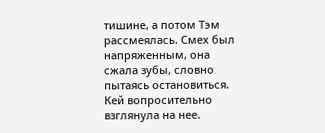тишине, а потом Тэм рассмеялась. Смех был напряженным, она сжала зубы, словно пытаясь остановиться. Кей вопросительно взглянула на нее.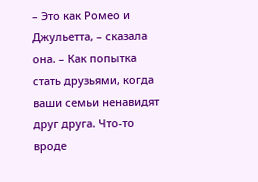– Это как Ромео и Джульетта, – сказала она. – Как попытка стать друзьями, когда ваши семьи ненавидят друг друга. Что-то вроде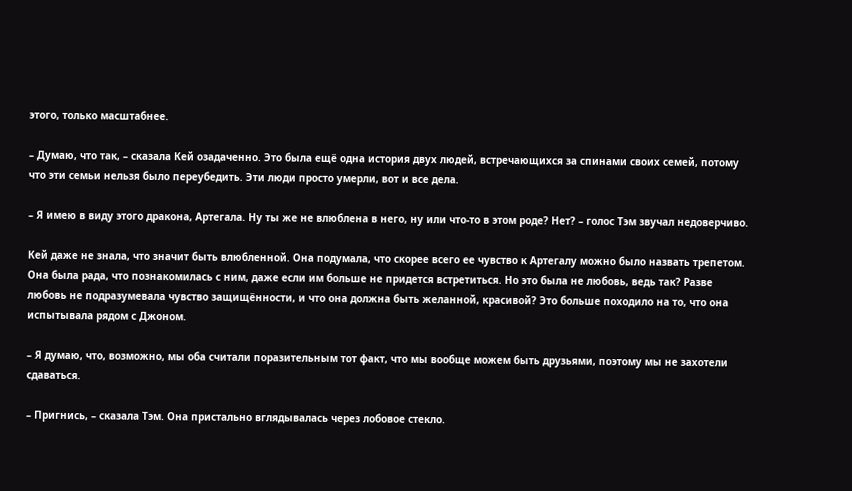этого, только масштабнее.

– Думаю, что так, – сказала Кей озадаченно. Это была ещё одна история двух людей, встречающихся за спинами своих семей, потому что эти семьи нельзя было переубедить. Эти люди просто умерли, вот и все дела.

– Я имею в виду этого дракона, Артегала. Ну ты же не влюблена в него, ну или что-то в этом роде? Нет? – голос Тэм звучал недоверчиво.

Кей даже не знала, что значит быть влюбленной. Она подумала, что скорее всего ее чувство к Артегалу можно было назвать трепетом. Она была рада, что познакомилась с ним, даже если им больше не придется встретиться. Но это была не любовь, ведь так? Разве любовь не подразумевала чувство защищённости, и что она должна быть желанной, красивой? Это больше походило на то, что она испытывала рядом с Джоном.

– Я думаю, что, возможно, мы оба считали поразительным тот факт, что мы вообще можем быть друзьями, поэтому мы не захотели сдаваться.

– Пригнись, – сказала Тэм. Она пристально вглядывалась через лобовое стекло.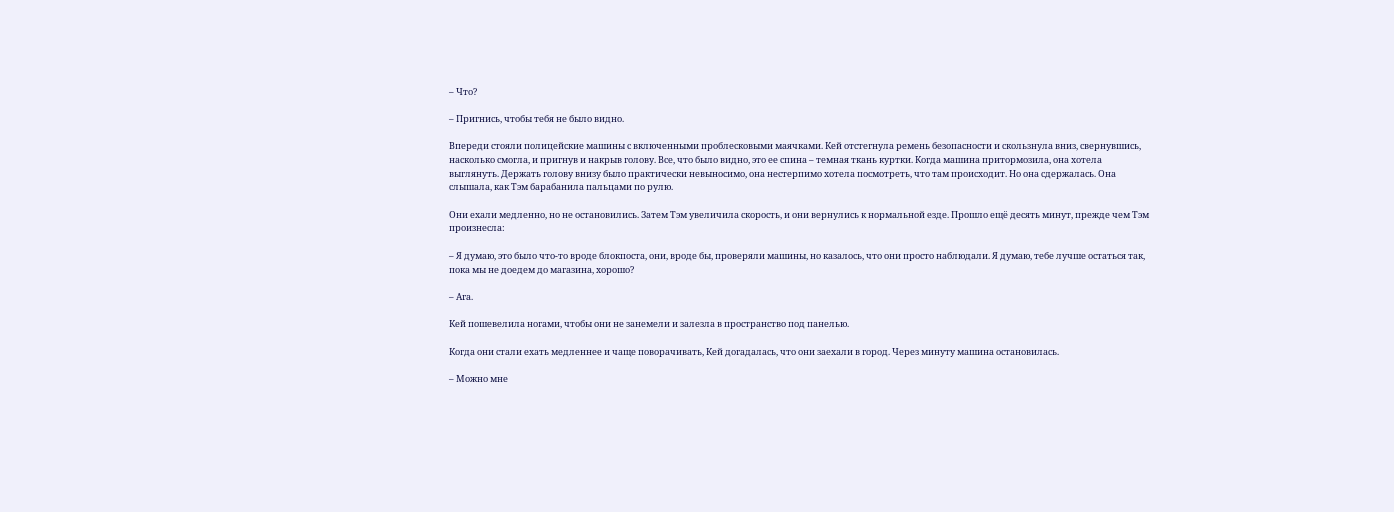– Что?

– Пригнись, чтобы тебя не было видно.

Впереди стояли полицейские машины с включенными проблесковыми маячками. Кей отстегнула ремень безопасности и скользнула вниз, свернувшись, насколько смогла, и пригнув и накрыв голову. Все, что было видно, это ее спина – темная ткань куртки. Когда машина притормозила, она хотела выглянуть. Держать голову внизу было практически невыносимо, она нестерпимо хотела посмотреть, что там происходит. Но она сдержалась. Она слышала, как Тэм барабанила пальцами по рулю.

Они ехали медленно, но не остановились. Затем Тэм увеличила скорость, и они вернулись к нормальной езде. Прошло ещё десять минут, прежде чем Тэм произнесла:

– Я думаю, это было что-то вроде блокпоста, они, вроде бы, проверяли машины, но казалось, что они просто наблюдали. Я думаю, тебе лучше остаться так, пока мы не доедем до магазина, хорошо?

– Ага.

Кей пошевелила ногами, чтобы они не занемели и залезла в пространство под панелью.

Когда они стали ехать медленнее и чаще поворачивать, Кей догадалась, что они заехали в город. Через минуту машина остановилась.

– Можно мне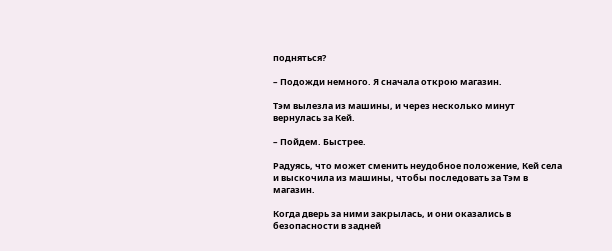подняться?

– Подожди немного. Я сначала открою магазин.

Тэм вылезла из машины, и через несколько минут вернулась за Кей.

– Пойдем. Быстрее.

Радуясь, что может сменить неудобное положение, Кей села и выскочила из машины, чтобы последовать за Тэм в магазин.

Когда дверь за ними закрылась, и они оказались в безопасности в задней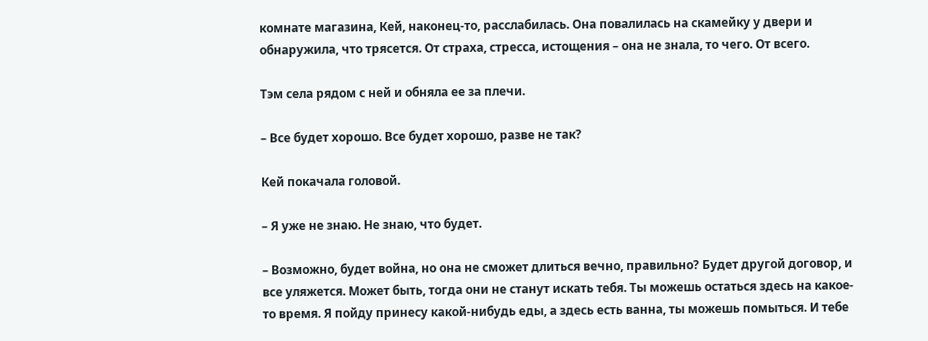комнате магазина, Кей, наконец-то, расслабилась. Она повалилась на скамейку у двери и обнаружила, что трясется. От страха, стресса, истощения – она не знала, то чего. От всего.

Тэм села рядом с ней и обняла ее за плечи.

– Все будет хорошо. Все будет хорошо, разве не так?

Кей покачала головой.

– Я уже не знаю. Не знаю, что будет.

– Возможно, будет война, но она не сможет длиться вечно, правильно? Будет другой договор, и все уляжется. Может быть, тогда они не станут искать тебя. Ты можешь остаться здесь на какое-то время. Я пойду принесу какой-нибудь еды, а здесь есть ванна, ты можешь помыться. И тебе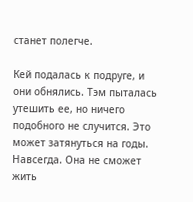станет полегче.

Кей подалась к подруге, и они обнялись. Тэм пыталась утешить ее, но ничего подобного не случится. Это может затянуться на годы. Навсегда. Она не сможет жить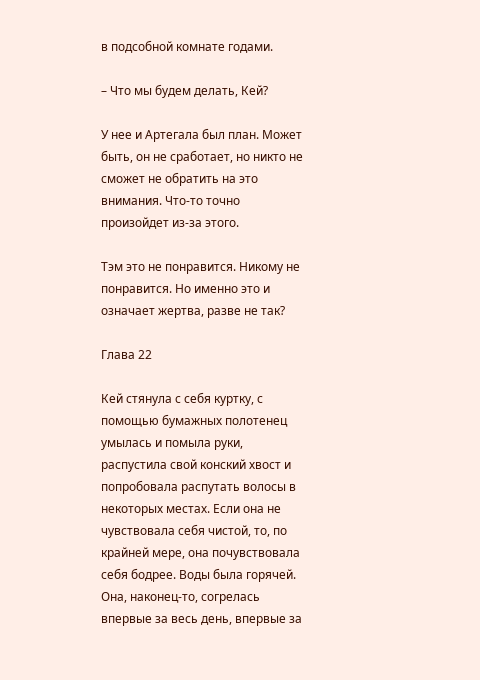в подсобной комнате годами.

– Что мы будем делать, Кей?

У нее и Артегала был план. Может быть, он не сработает, но никто не сможет не обратить на это внимания. Что-то точно произойдет из-за этого.

Тэм это не понравится. Никому не понравится. Но именно это и означает жертва, разве не так?

Глава 22

Кей стянула с себя куртку, с помощью бумажных полотенец умылась и помыла руки, распустила свой конский хвост и попробовала распутать волосы в некоторых местах. Если она не чувствовала себя чистой, то, по крайней мере, она почувствовала себя бодрее. Воды была горячей. Она, наконец-то, согрелась впервые за весь день, впервые за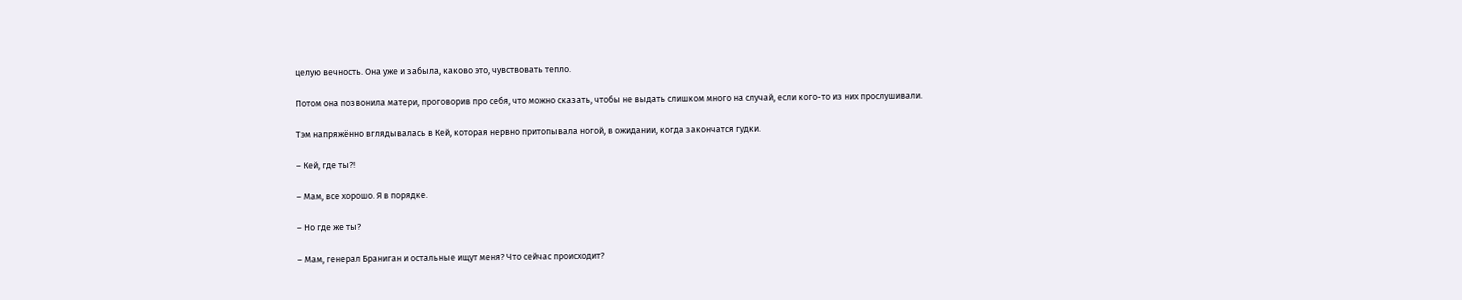целую вечность. Она уже и забыла, каково это, чувствовать тепло.

Потом она позвонила матери, проговорив про себя, что можно сказать, чтобы не выдать слишком много на случай, если кого-то из них прослушивали.

Тэм напряжённо вглядывалась в Кей, которая нервно притопывала ногой, в ожидании, когда закончатся гудки.

– Кей, где ты?!

– Мам, все хорошо. Я в порядке.

– Но где же ты?

– Мам, генерал Браниган и остальные ищут меня? Что сейчас происходит?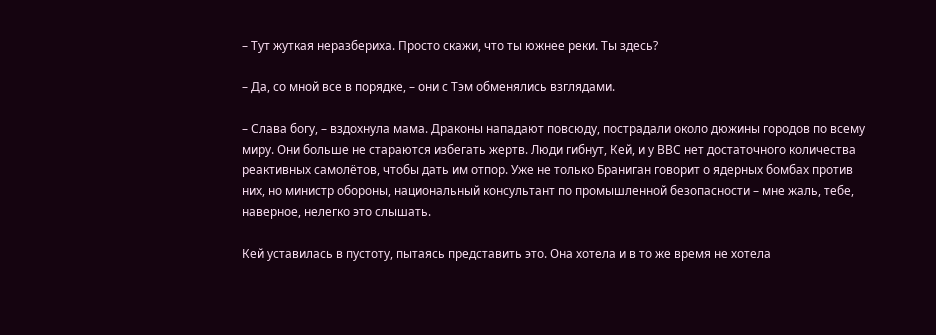– Тут жуткая неразбериха. Просто скажи, что ты южнее реки. Ты здесь?

– Да, со мной все в порядке, – они с Тэм обменялись взглядами.

– Слава богу, – вздохнула мама. Драконы нападают повсюду, пострадали около дюжины городов по всему миру. Они больше не стараются избегать жертв. Люди гибнут, Кей, и у ВВС нет достаточного количества реактивных самолётов, чтобы дать им отпор. Уже не только Браниган говорит о ядерных бомбах против них, но министр обороны, национальный консультант по промышленной безопасности – мне жаль, тебе, наверное, нелегко это слышать.

Кей уставилась в пустоту, пытаясь представить это. Она хотела и в то же время не хотела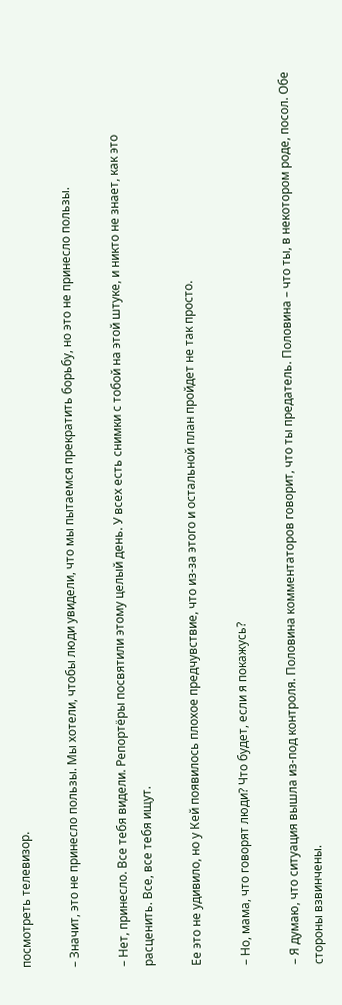посмотреть телевизор.

– Значит, это не принесло пользы. Мы хотели, чтобы люди увидели, что мы пытаемся прекратить борьбу, но это не принесло пользы.

– Нет, принесло. Все тебя видели. Репортёры посвятили этому целый день. У всех есть снимки с тобой на этой штуке, и никто не знает, как это расценить. Все, все тебя ищут.

Ее это не удивило, но у Кей появилось плохое предчувствие, что из-за этого и остальной план пройдет не так просто.

– Но, мама, что говорят люди? Что будет, если я покажусь?

– Я думаю, что ситуация вышла из-под контроля. Половина комментаторов говорит, что ты предатель. Половина – что ты, в некотором роде, посол. Обе стороны взвинчены.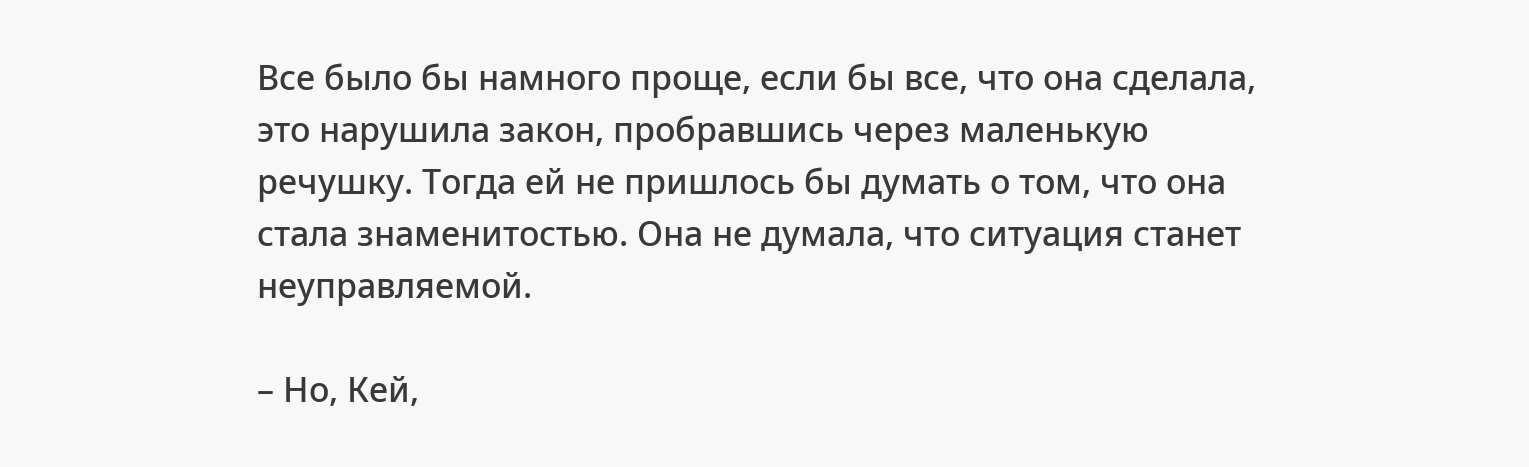Все было бы намного проще, если бы все, что она сделала, это нарушила закон, пробравшись через маленькую речушку. Тогда ей не пришлось бы думать о том, что она стала знаменитостью. Она не думала, что ситуация станет неуправляемой.

– Но, Кей,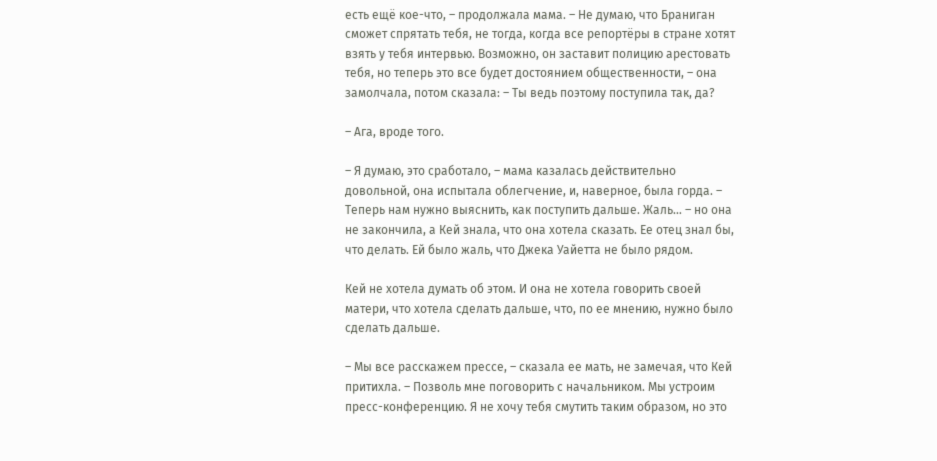есть ещё кое-что, – продолжала мама. – Не думаю, что Браниган сможет спрятать тебя, не тогда, когда все репортёры в стране хотят взять у тебя интервью. Возможно, он заставит полицию арестовать тебя, но теперь это все будет достоянием общественности, – она замолчала, потом сказала: – Ты ведь поэтому поступила так, да?

– Ага, вроде того.

– Я думаю, это сработало, – мама казалась действительно довольной, она испытала облегчение, и, наверное, была горда. – Теперь нам нужно выяснить, как поступить дальше. Жаль… – но она не закончила, а Кей знала, что она хотела сказать. Ее отец знал бы, что делать. Ей было жаль, что Джека Уайетта не было рядом.

Кей не хотела думать об этом. И она не хотела говорить своей матери, что хотела сделать дальше, что, по ее мнению, нужно было сделать дальше.

– Мы все расскажем прессе, – сказала ее мать, не замечая, что Кей притихла. – Позволь мне поговорить с начальником. Мы устроим пресс-конференцию. Я не хочу тебя смутить таким образом, но это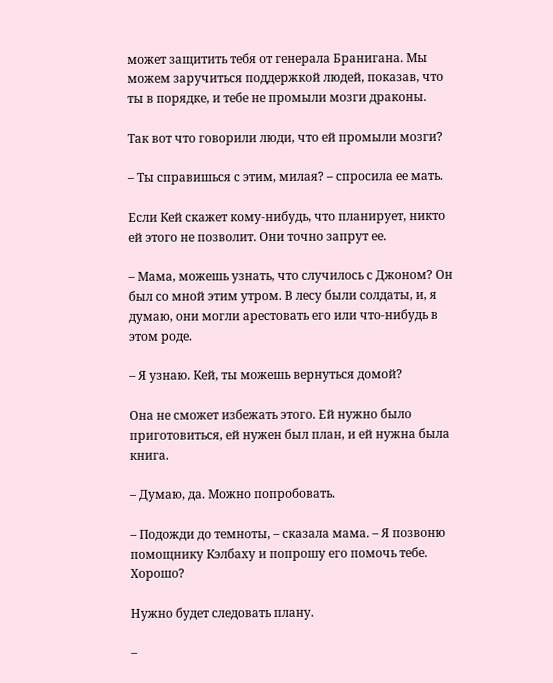может защитить тебя от генерала Бранигана. Мы можем заручиться поддержкой людей, показав, что ты в порядке, и тебе не промыли мозги драконы.

Так вот что говорили люди, что ей промыли мозги?

– Ты справишься с этим, милая? – спросила ее мать.

Если Кей скажет кому-нибудь, что планирует, никто ей этого не позволит. Они точно запрут ее.

– Мама, можешь узнать, что случилось с Джоном? Он был со мной этим утром. В лесу были солдаты, и, я думаю, они могли арестовать его или что-нибудь в этом роде.

– Я узнаю. Кей, ты можешь вернуться домой?

Она не сможет избежать этого. Ей нужно было приготовиться, ей нужен был план, и ей нужна была книга.

– Думаю, да. Можно попробовать.

– Подожди до темноты, – сказала мама. – Я позвоню помощнику Кэлбаху и попрошу его помочь тебе. Хорошо?

Нужно будет следовать плану.

–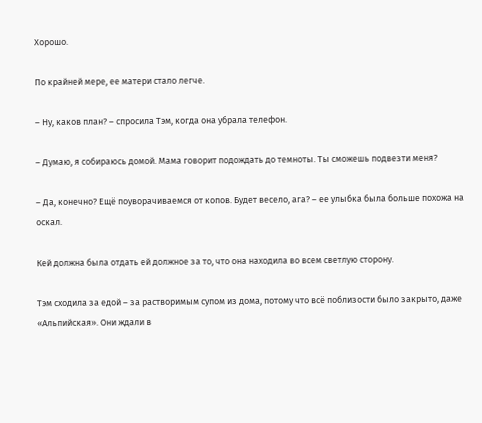Хорошо.

По крайней мере, ее матери стало легче.

– Ну, каков план? – спросила Тэм, когда она убрала телефон.

– Думаю, я собираюсь домой. Мама говорит подождать до темноты. Ты сможешь подвезти меня?

– Да, конечно? Ещё поуворачиваемся от копов. Будет весело, ага? – ее улыбка была больше похожа на оскал.

Кей должна была отдать ей должное за то, что она находила во всем светлую сторону.

Тэм сходила за едой – за растворимым супом из дома, потому что всё поблизости было закрыто, даже «Альпийская». Они ждали в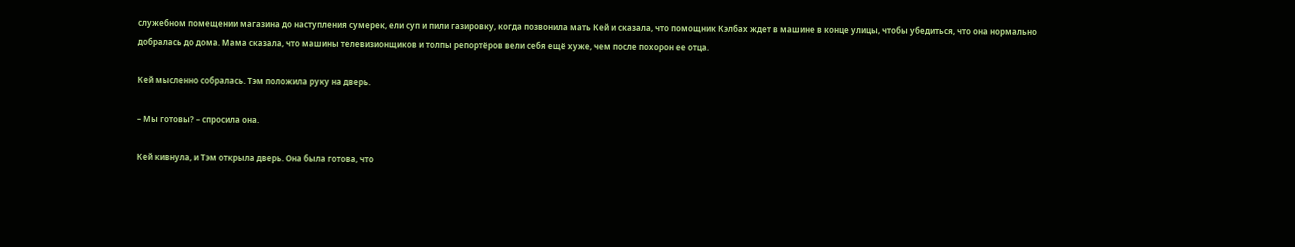служебном помещении магазина до наступления сумерек, ели суп и пили газировку, когда позвонила мать Кей и сказала, что помощник Кэлбах ждет в машине в конце улицы, чтобы убедиться, что она нормально добралась до дома. Мама сказала, что машины телевизионщиков и толпы репортёров вели себя ещё хуже, чем после похорон ее отца.

Кей мысленно собралась. Тэм положила руку на дверь.

– Мы готовы? – спросила она.

Кей кивнула, и Тэм открыла дверь. Она была готова, что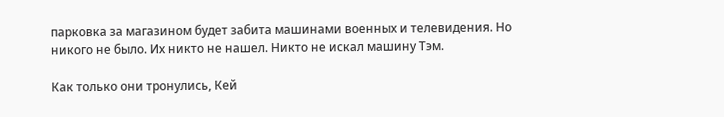парковка за магазином будет забита машинами военных и телевидения. Но никого не было. Их никто не нашел. Никто не искал машину Тэм.

Как только они тронулись, Кей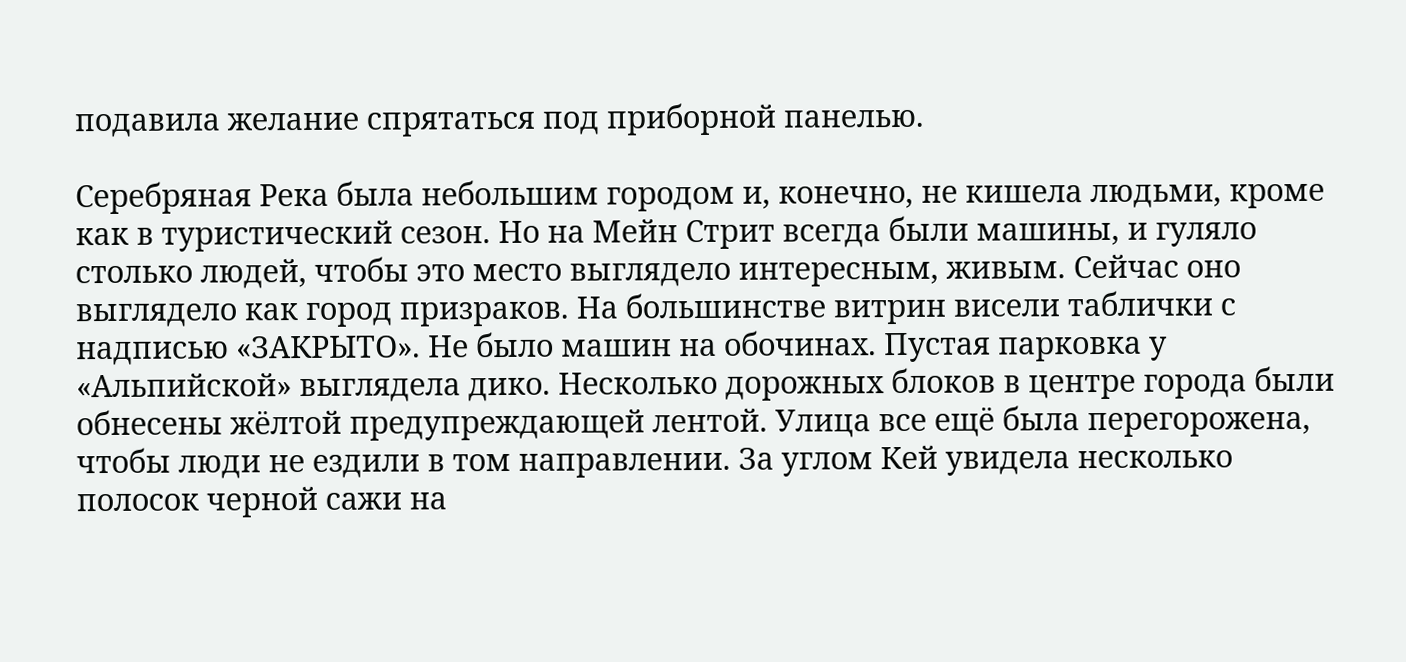подавила желание спрятаться под приборной панелью.

Серебряная Река была небольшим городом и, конечно, не кишела людьми, кроме как в туристический сезон. Но на Мейн Стрит всегда были машины, и гуляло столько людей, чтобы это место выглядело интересным, живым. Сейчас оно выглядело как город призраков. На большинстве витрин висели таблички с надписью «ЗАКРЫТО». Не было машин на обочинах. Пустая парковка у «Альпийской» выглядела дико. Несколько дорожных блоков в центре города были обнесены жёлтой предупреждающей лентой. Улица все ещё была перегорожена, чтобы люди не ездили в том направлении. За углом Кей увидела несколько полосок черной сажи на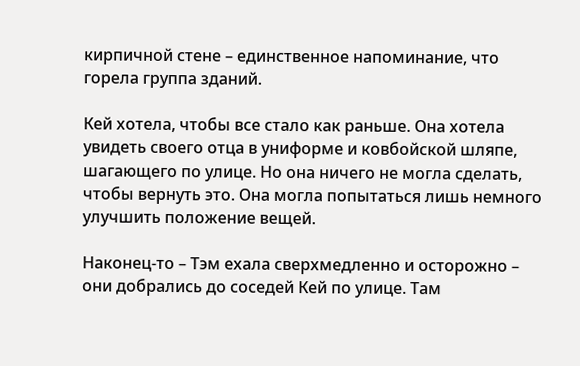кирпичной стене – единственное напоминание, что горела группа зданий.

Кей хотела, чтобы все стало как раньше. Она хотела увидеть своего отца в униформе и ковбойской шляпе, шагающего по улице. Но она ничего не могла сделать, чтобы вернуть это. Она могла попытаться лишь немного улучшить положение вещей.

Наконец-то – Тэм ехала сверхмедленно и осторожно – они добрались до соседей Кей по улице. Там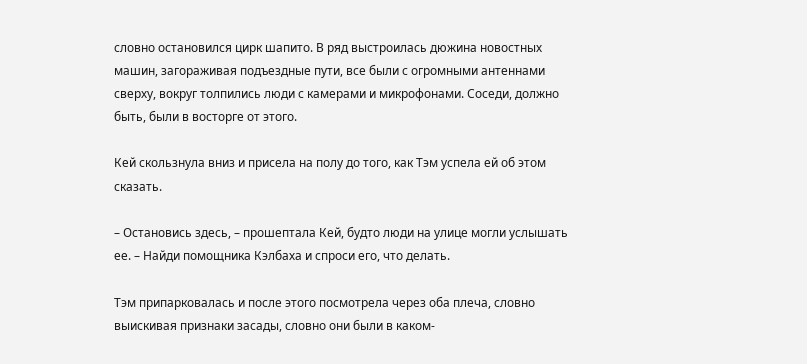словно остановился цирк шапито. В ряд выстроилась дюжина новостных машин, загораживая подъездные пути, все были с огромными антеннами сверху, вокруг толпились люди с камерами и микрофонами. Соседи, должно быть, были в восторге от этого.

Кей скользнула вниз и присела на полу до того, как Тэм успела ей об этом сказать.

– Остановись здесь, – прошептала Кей, будто люди на улице могли услышать ее. – Найди помощника Кэлбаха и спроси его, что делать.

Тэм припарковалась и после этого посмотрела через оба плеча, словно выискивая признаки засады, словно они были в каком-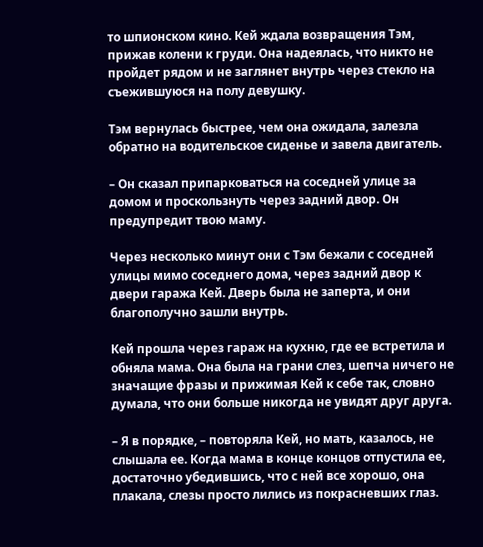то шпионском кино. Кей ждала возвращения Тэм, прижав колени к груди. Она надеялась, что никто не пройдет рядом и не заглянет внутрь через стекло на съежившуюся на полу девушку.

Тэм вернулась быстрее, чем она ожидала, залезла обратно на водительское сиденье и завела двигатель.

– Он сказал припарковаться на соседней улице за домом и проскользнуть через задний двор. Он предупредит твою маму.

Через несколько минут они с Тэм бежали с соседней улицы мимо соседнего дома, через задний двор к двери гаража Кей. Дверь была не заперта, и они благополучно зашли внутрь.

Кей прошла через гараж на кухню, где ее встретила и обняла мама. Она была на грани слез, шепча ничего не значащие фразы и прижимая Кей к себе так, словно думала, что они больше никогда не увидят друг друга.

– Я в порядке, – повторяла Кей, но мать, казалось, не слышала ее. Когда мама в конце концов отпустила ее, достаточно убедившись, что с ней все хорошо, она плакала, слезы просто лились из покрасневших глаз.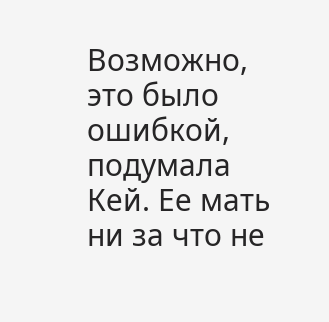Возможно, это было ошибкой, подумала Кей. Ее мать ни за что не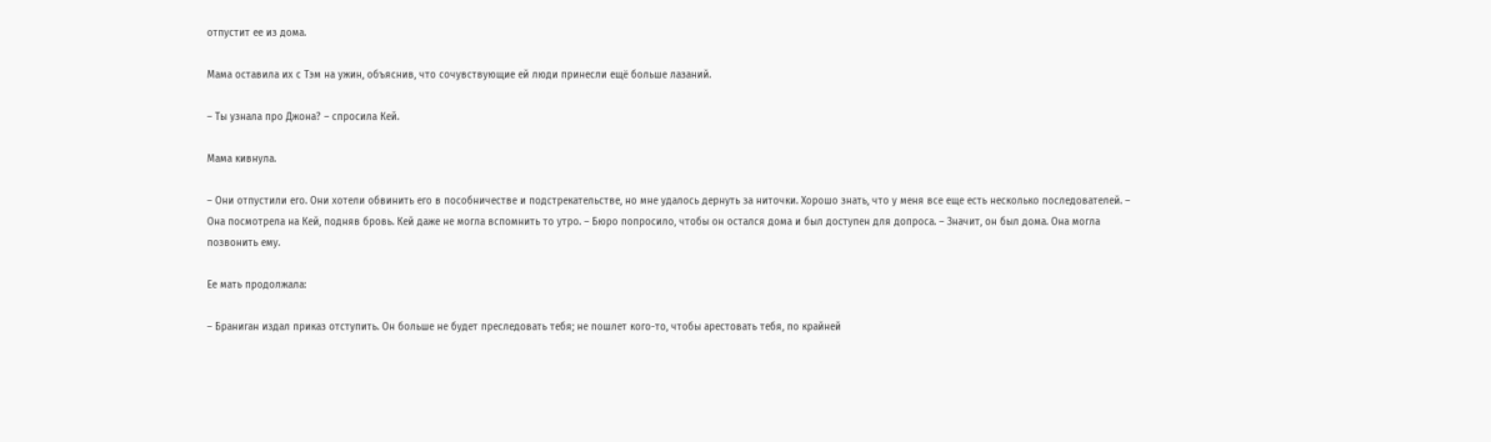отпустит ее из дома.

Мама оставила их с Тэм на ужин, объяснив, что сочувствующие ей люди принесли ещё больше лазаний.

– Ты узнала про Джона? – спросила Кей.

Мама кивнула.

– Они отпустили его. Они хотели обвинить его в пособничестве и подстрекательстве, но мне удалось дернуть за ниточки. Хорошо знать, что у меня все еще есть несколько последователей. – Она посмотрела на Кей, подняв бровь. Кей даже не могла вспомнить то утро. – Бюро попросило, чтобы он остался дома и был доступен для допроса. – Значит, он был дома. Она могла позвонить ему.

Ее мать продолжала:

– Браниган издал приказ отступить. Он больше не будет преследовать тебя; не пошлет кого-то, чтобы арестовать тебя, по крайней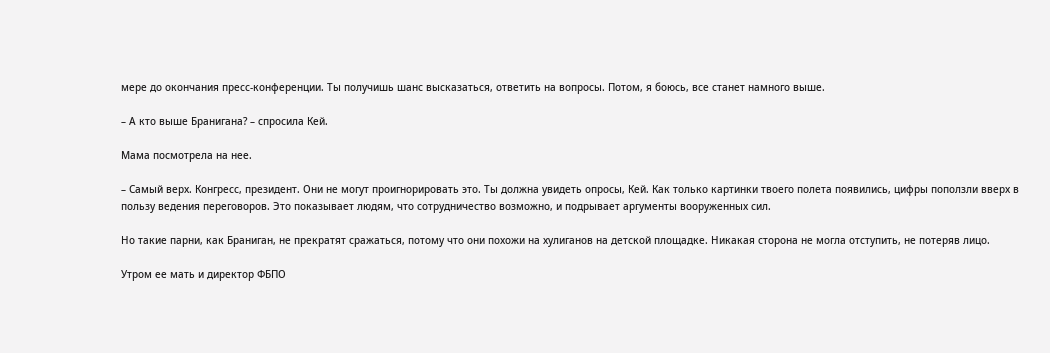мере до окончания пресс-конференции. Ты получишь шанс высказаться, ответить на вопросы. Потом, я боюсь, все станет намного выше.

– А кто выше Бранигана? – спросила Кей.

Мама посмотрела на нее.

– Самый верх. Конгресс, президент. Они не могут проигнорировать это. Ты должна увидеть опросы, Кей. Как только картинки твоего полета появились, цифры поползли вверх в пользу ведения переговоров. Это показывает людям, что сотрудничество возможно, и подрывает аргументы вооруженных сил.

Но такие парни, как Браниган, не прекратят сражаться, потому что они похожи на хулиганов на детской площадке. Никакая сторона не могла отступить, не потеряв лицо.

Утром ее мать и директор ФБПО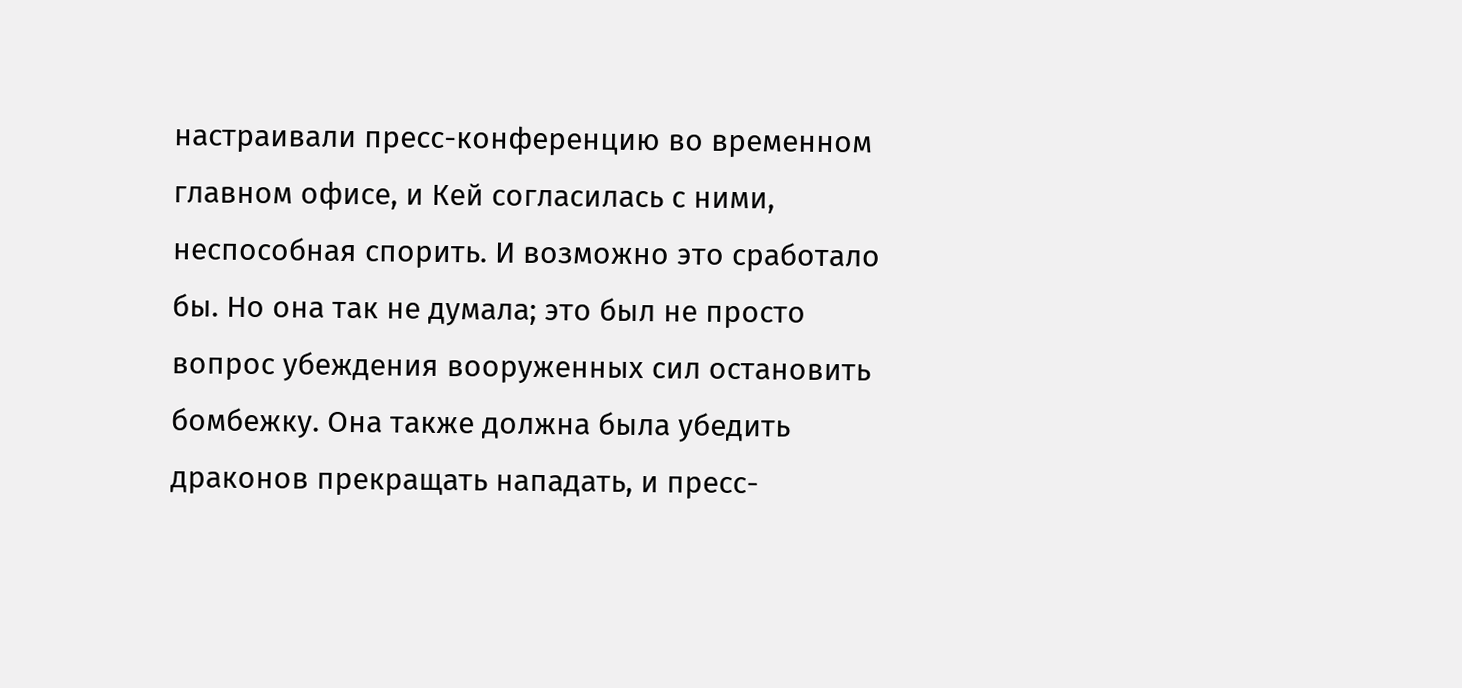настраивали пресс-конференцию во временном главном офисе, и Кей согласилась с ними, неспособная спорить. И возможно это сработало бы. Но она так не думала; это был не просто вопрос убеждения вооруженных сил остановить бомбежку. Она также должна была убедить драконов прекращать нападать, и пресс-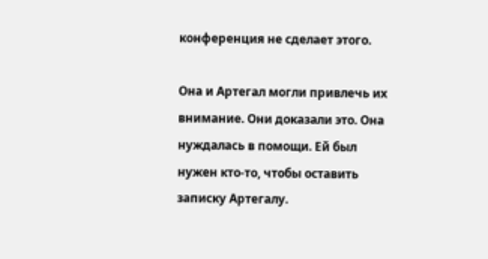конференция не сделает этого.

Она и Артегал могли привлечь их внимание. Они доказали это. Она нуждалась в помощи. Ей был нужен кто-то, чтобы оставить записку Артегалу.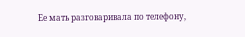Ее мать разговаривала по телефону,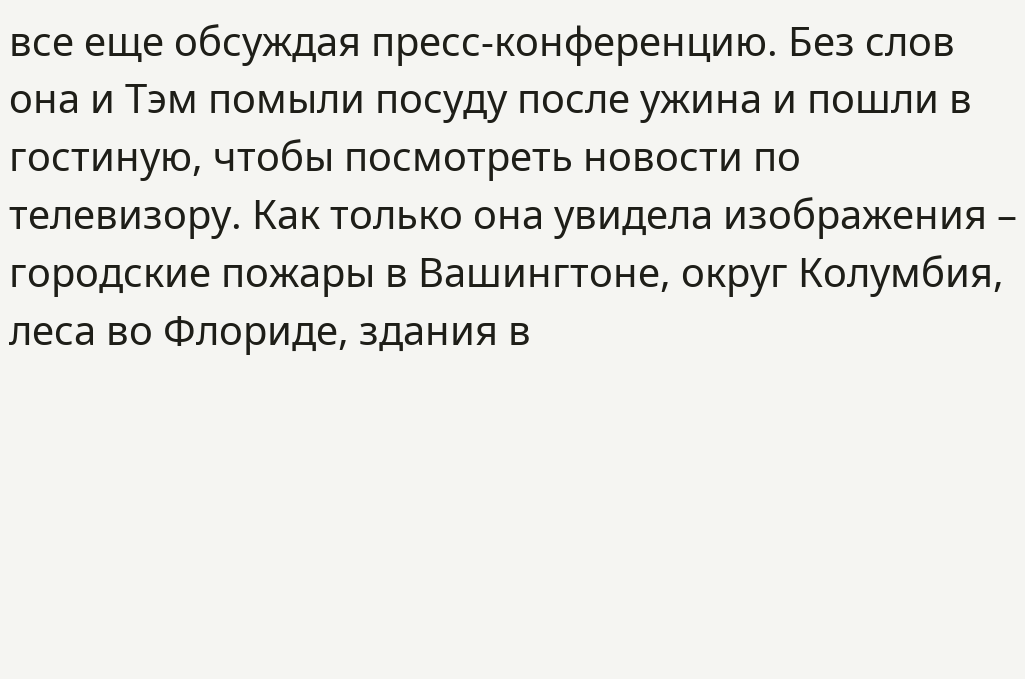все еще обсуждая пресс-конференцию. Без слов она и Тэм помыли посуду после ужина и пошли в гостиную, чтобы посмотреть новости по телевизору. Как только она увидела изображения – городские пожары в Вашингтоне, округ Колумбия, леса во Флориде, здания в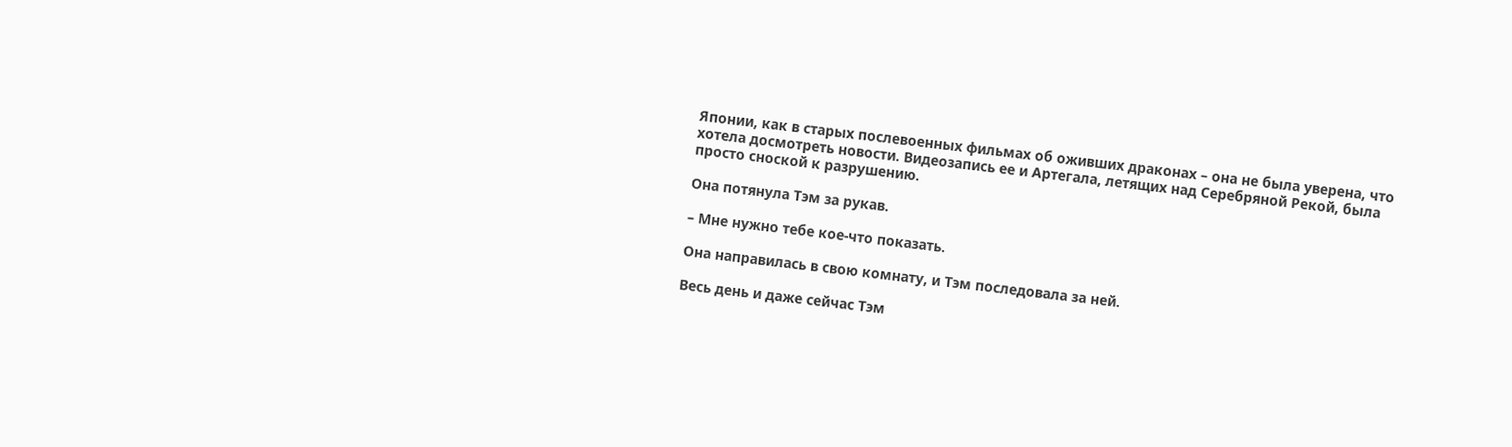Японии, как в старых послевоенных фильмах об оживших драконах – она не была уверена, что хотела досмотреть новости. Видеозапись ее и Артегала, летящих над Серебряной Рекой, была просто сноской к разрушению.

Она потянула Тэм за рукав.

– Мне нужно тебе кое-что показать.

Она направилась в свою комнату, и Тэм последовала за ней.

Весь день и даже сейчас Тэм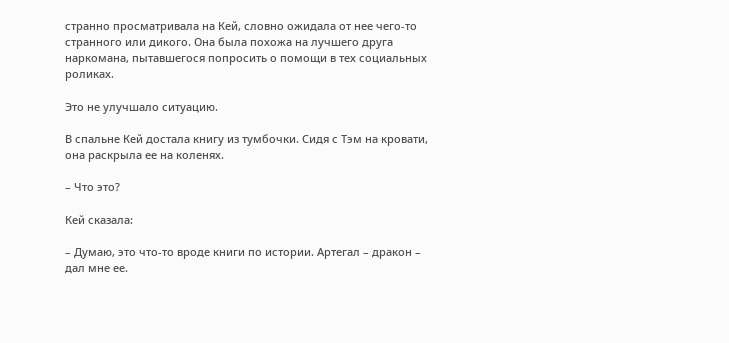странно просматривала на Кей, словно ожидала от нее чего-то странного или дикого. Она была похожа на лучшего друга наркомана, пытавшегося попросить о помощи в тех социальных роликах.

Это не улучшало ситуацию.

В спальне Кей достала книгу из тумбочки. Сидя с Тэм на кровати, она раскрыла ее на коленях.

– Что это?

Кей сказала:

– Думаю, это что-то вроде книги по истории. Артегал – дракон – дал мне ее.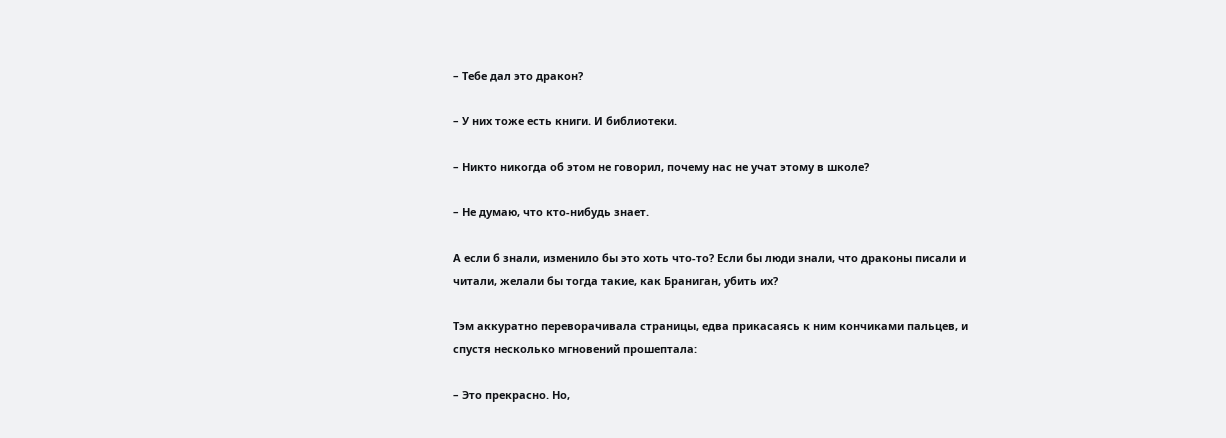– Тебе дал это дракон?

– У них тоже есть книги. И библиотеки.

– Никто никогда об этом не говорил, почему нас не учат этому в школе?

– Не думаю, что кто-нибудь знает.

А если б знали, изменило бы это хоть что-то? Если бы люди знали, что драконы писали и читали, желали бы тогда такие, как Браниган, убить их?

Тэм аккуратно переворачивала страницы, едва прикасаясь к ним кончиками пальцев, и спустя несколько мгновений прошептала:

– Это прекрасно. Но,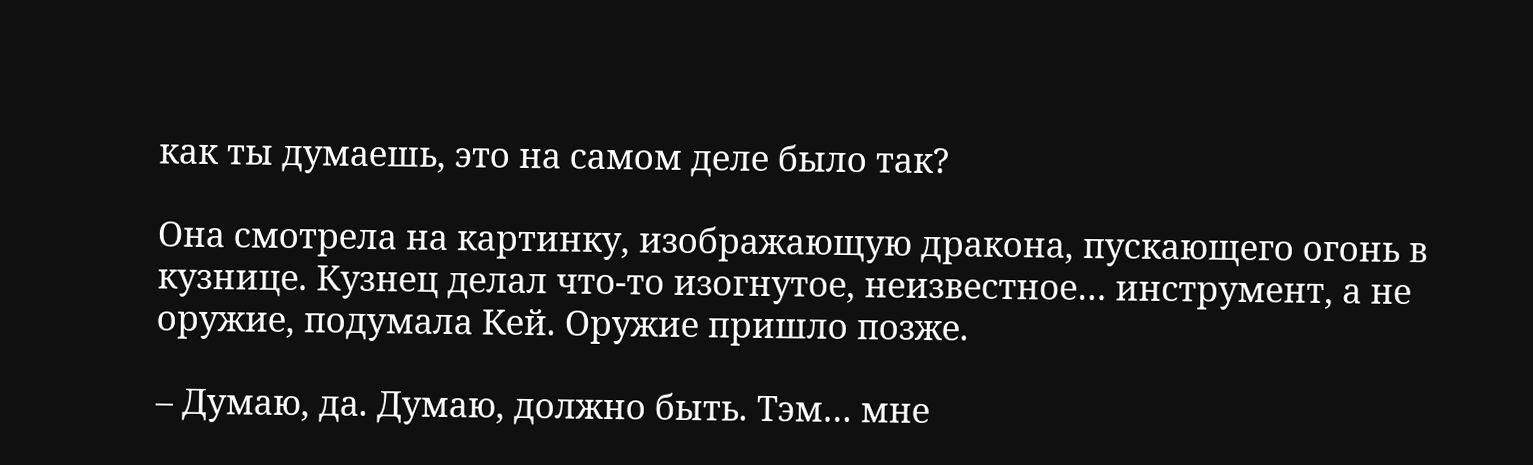как ты думаешь, это на самом деле было так?

Она смотрела на картинку, изображающую дракона, пускающего огонь в кузнице. Кузнец делал что-то изогнутое, неизвестное… инструмент, а не оружие, подумала Кей. Оружие пришло позже.

– Думаю, да. Думаю, должно быть. Тэм… мне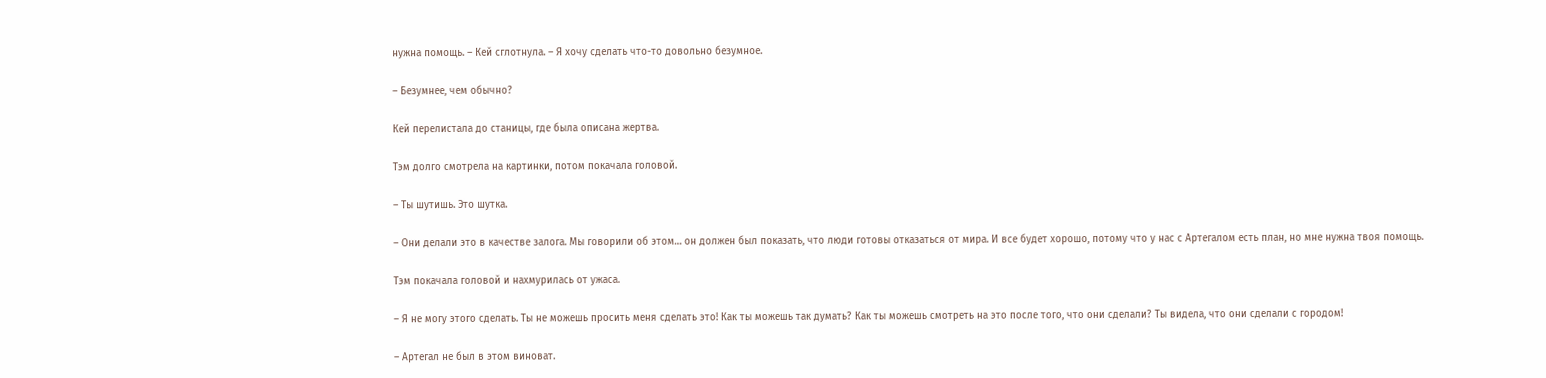нужна помощь. – Кей сглотнула. – Я хочу сделать что-то довольно безумное.

– Безумнее, чем обычно?

Кей перелистала до станицы, где была описана жертва.

Тэм долго смотрела на картинки, потом покачала головой.

– Ты шутишь. Это шутка.

– Они делали это в качестве залога. Мы говорили об этом… он должен был показать, что люди готовы отказаться от мира. И все будет хорошо, потому что у нас с Артегалом есть план, но мне нужна твоя помощь.

Тэм покачала головой и нахмурилась от ужаса.

– Я не могу этого сделать. Ты не можешь просить меня сделать это! Как ты можешь так думать? Как ты можешь смотреть на это после того, что они сделали? Ты видела, что они сделали с городом!

– Артегал не был в этом виноват.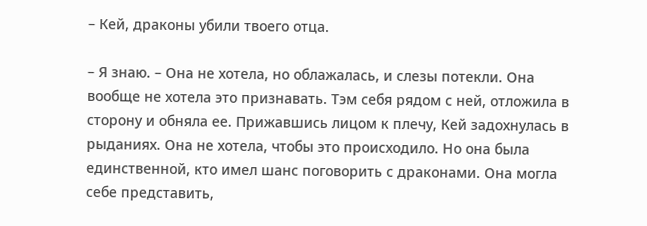– Кей, драконы убили твоего отца.

– Я знаю. – Она не хотела, но облажалась, и слезы потекли. Она вообще не хотела это признавать. Тэм себя рядом с ней, отложила в сторону и обняла ее. Прижавшись лицом к плечу, Кей задохнулась в рыданиях. Она не хотела, чтобы это происходило. Но она была единственной, кто имел шанс поговорить с драконами. Она могла себе представить,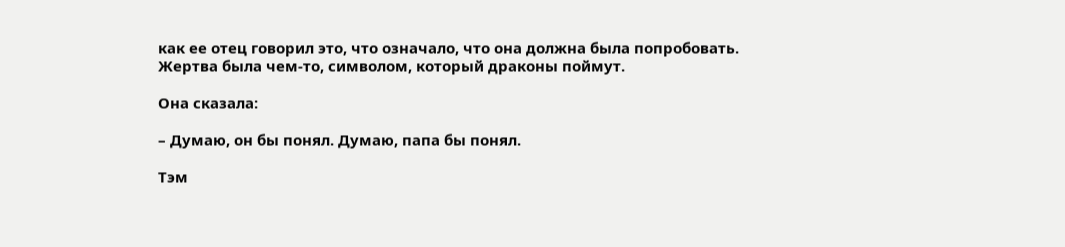как ее отец говорил это, что означало, что она должна была попробовать. Жертва была чем-то, символом, который драконы поймут.

Она сказала:

– Думаю, он бы понял. Думаю, папа бы понял.

Тэм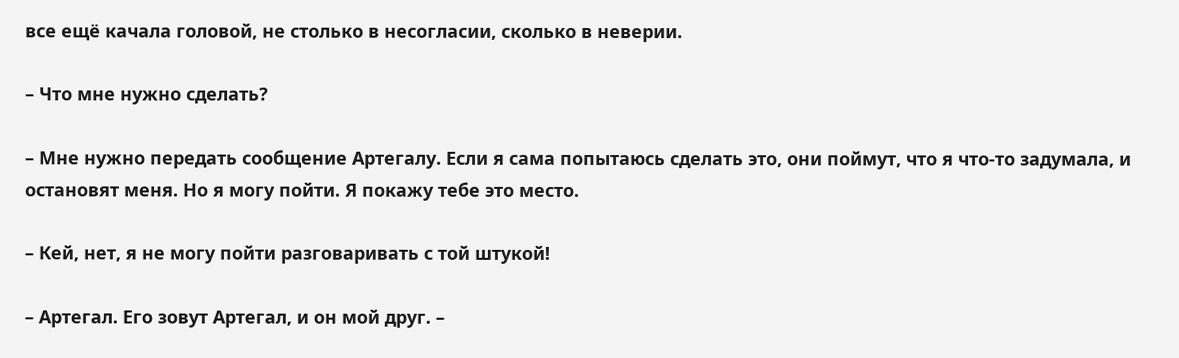все ещё качала головой, не столько в несогласии, сколько в неверии.

– Что мне нужно сделать?

– Мне нужно передать сообщение Артегалу. Если я сама попытаюсь сделать это, они поймут, что я что-то задумала, и остановят меня. Но я могу пойти. Я покажу тебе это место.

– Кей, нет, я не могу пойти разговаривать с той штукой!

– Артегал. Его зовут Артегал, и он мой друг. –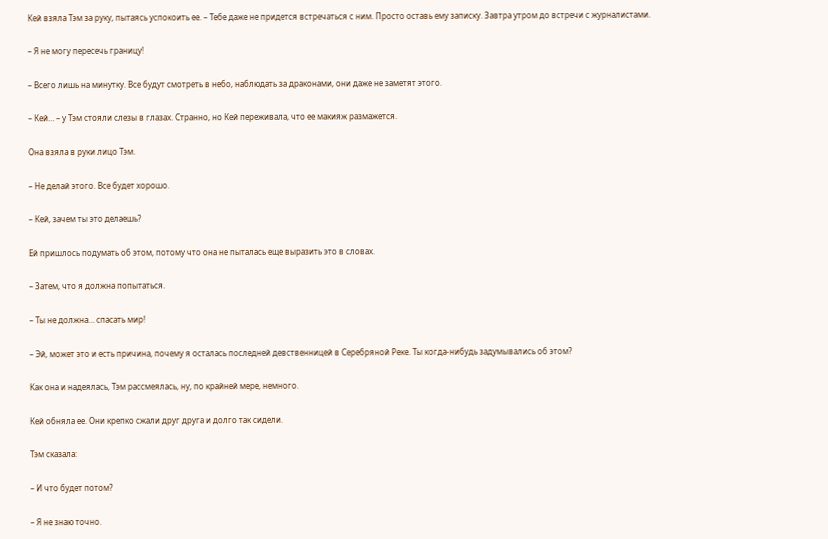Кей взяла Тэм за руку, пытаясь успокоить ее. – Тебе даже не придется встречаться с ним. Просто оставь ему записку. Завтра утром до встречи с журналистами.

– Я не могу пересечь границу!

– Всего лишь на минутку. Все будут смотреть в небо, наблюдать за драконами, они даже не заметят этого.

– Кей… – у Тэм стояли слезы в глазах. Странно, но Кей переживала, что ее макияж размажется.

Она взяла в руки лицо Тэм.

– Не делай этого. Все будет хорошо.

– Кей, зачем ты это делаешь?

Ей пришлось подумать об этом, потому что она не пыталась еще выразить это в словах.

– Затем, что я должна попытаться.

– Ты не должна… спасать мир!

– Эй, может это и есть причина, почему я осталась последней девственницей в Серебряной Реке. Ты когда-нибудь задумывались об этом?

Как она и надеялась, Тэм рассмеялась, ну, по крайней мере, немного.

Кей обняла ее. Они крепко сжали друг друга и долго так сидели.

Тэм сказала:

– И что будет потом?

– Я не знаю точно.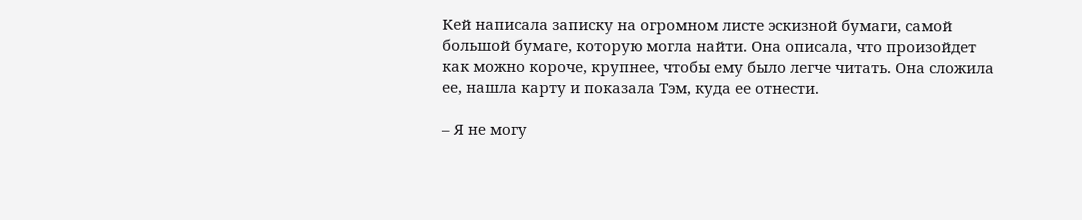Кей написала записку на огромном листе эскизной бумаги, самой большой бумаге, которую могла найти. Она описала, что произойдет как можно короче, крупнее, чтобы ему было легче читать. Она сложила ее, нашла карту и показала Тэм, куда ее отнести.

– Я не могу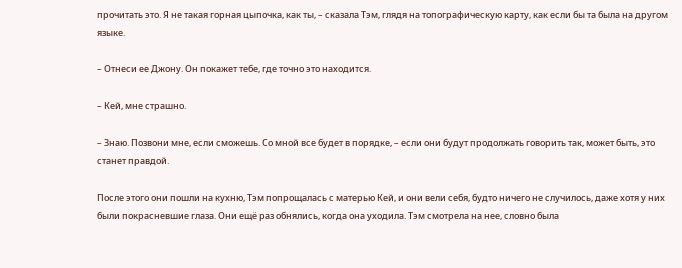прочитать это. Я не такая горная цыпочка, как ты, – сказала Тэм, глядя на топографическую карту, как если бы та была на другом языке.

– Отнеси ее Джону. Он покажет тебе, где точно это находится.

– Кей, мне страшно.

– Знаю. Позвони мне, если сможешь. Со мной все будет в порядке, – если они будут продолжать говорить так, может быть, это станет правдой.

После этого они пошли на кухню, Тэм попрощалась с матерью Кей, и они вели себя, будто ничего не случилось, даже хотя у них были покрасневшие глаза. Они ещё раз обнялись, когда она уходила. Тэм смотрела на нее, словно была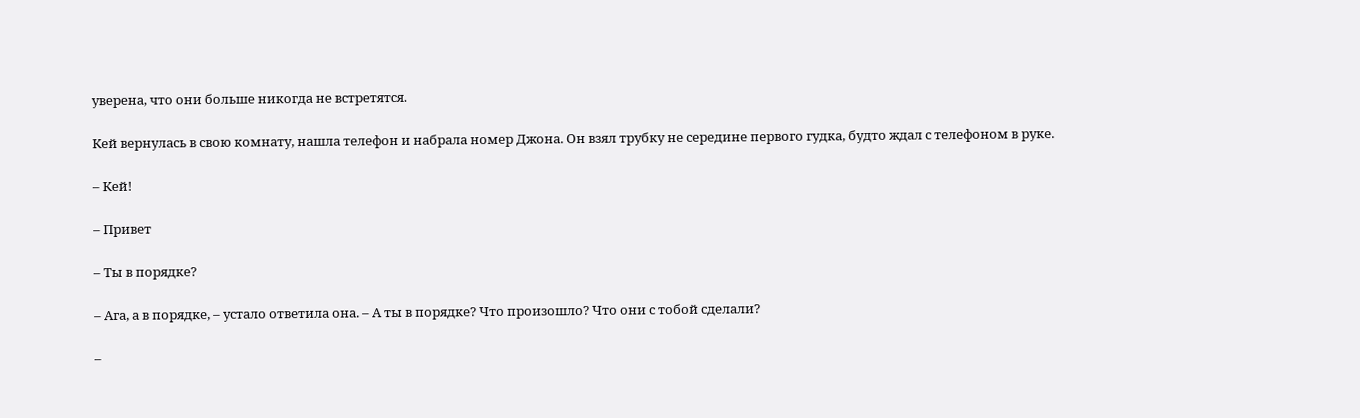уверена, что они больше никогда не встретятся.

Кей вернулась в свою комнату, нашла телефон и набрала номер Джона. Он взял трубку не середине первого гудка, будто ждал с телефоном в руке.

– Кей!

– Привет

– Ты в порядке?

– Ага, а в порядке, – устало ответила она. – А ты в порядке? Что произошло? Что они с тобой сделали?

–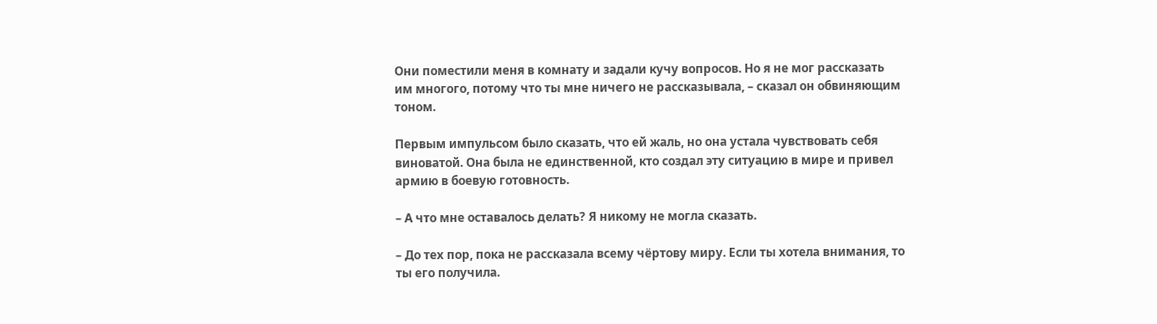Они поместили меня в комнату и задали кучу вопросов. Но я не мог рассказать им многого, потому что ты мне ничего не рассказывала, – сказал он обвиняющим тоном.

Первым импульсом было сказать, что ей жаль, но она устала чувствовать себя виноватой. Она была не единственной, кто создал эту ситуацию в мире и привел армию в боевую готовность.

– А что мне оставалось делать? Я никому не могла сказать.

– До тех пор, пока не рассказала всему чёртову миру. Если ты хотела внимания, то ты его получила.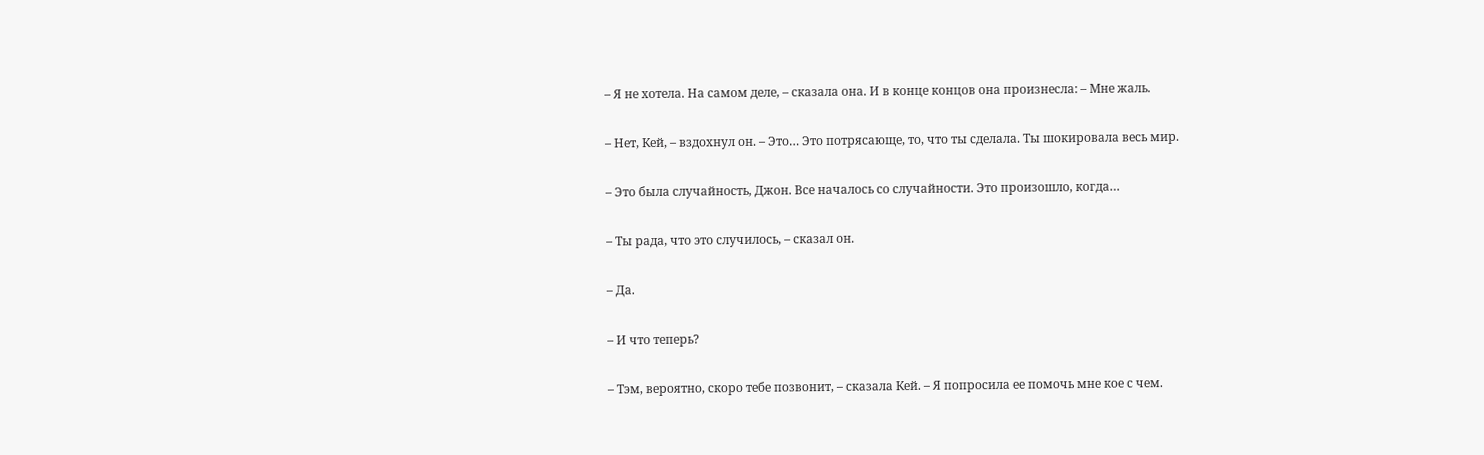– Я не хотела. На самом деле, – сказала она. И в конце концов она произнесла: – Мне жаль.

– Нет, Кей, – вздохнул он. – Это… Это потрясающе, то, что ты сделала. Ты шокировала весь мир.

– Это была случайность, Джон. Все началось со случайности. Это произошло, когда…

– Ты рада, что это случилось, – сказал он.

– Да.

– И что теперь?

– Тэм, вероятно, скоро тебе позвонит, – сказала Кей. – Я попросила ее помочь мне кое с чем.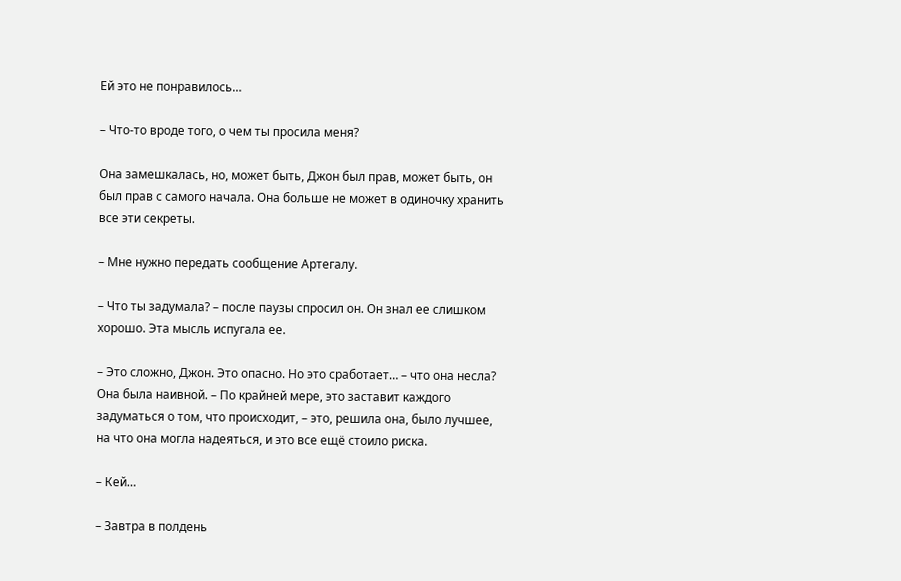Ей это не понравилось…

– Что-то вроде того, о чем ты просила меня?

Она замешкалась, но, может быть, Джон был прав, может быть, он был прав с самого начала. Она больше не может в одиночку хранить все эти секреты.

– Мне нужно передать сообщение Артегалу.

– Что ты задумала? – после паузы спросил он. Он знал ее слишком хорошо. Эта мысль испугала ее.

– Это сложно, Джон. Это опасно. Но это сработает… – что она несла? Она была наивной. – По крайней мере, это заставит каждого задуматься о том, что происходит, – это, решила она, было лучшее, на что она могла надеяться, и это все ещё стоило риска.

– Кей…

– Завтра в полдень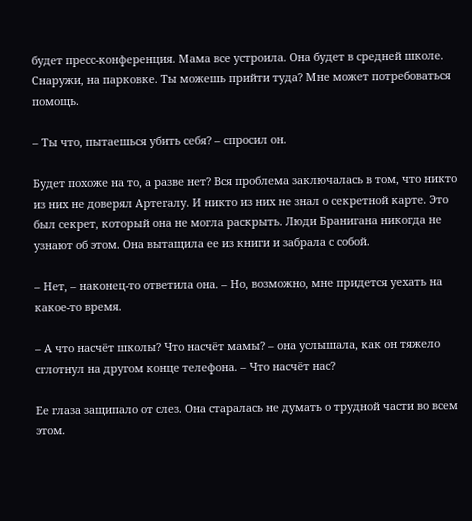будет пресс-конференция. Мама все устроила. Она будет в средней школе. Снаружи, на парковке. Ты можешь прийти туда? Мне может потребоваться помощь.

– Ты что, пытаешься убить себя? – спросил он.

Будет похоже на то, а разве нет? Вся проблема заключалась в том, что никто из них не доверял Артегалу. И никто из них не знал о секретной карте. Это был секрет, который она не могла раскрыть. Люди Бранигана никогда не узнают об этом. Она вытащила ее из книги и забрала с собой.

– Нет, – наконец-то ответила она. – Но, возможно, мне придется уехать на какое-то время.

– А что насчёт школы? Что насчёт мамы? – она услышала, как он тяжело сглотнул на другом конце телефона. – Что насчёт нас?

Ее глаза защипало от слез. Она старалась не думать о трудной части во всем этом.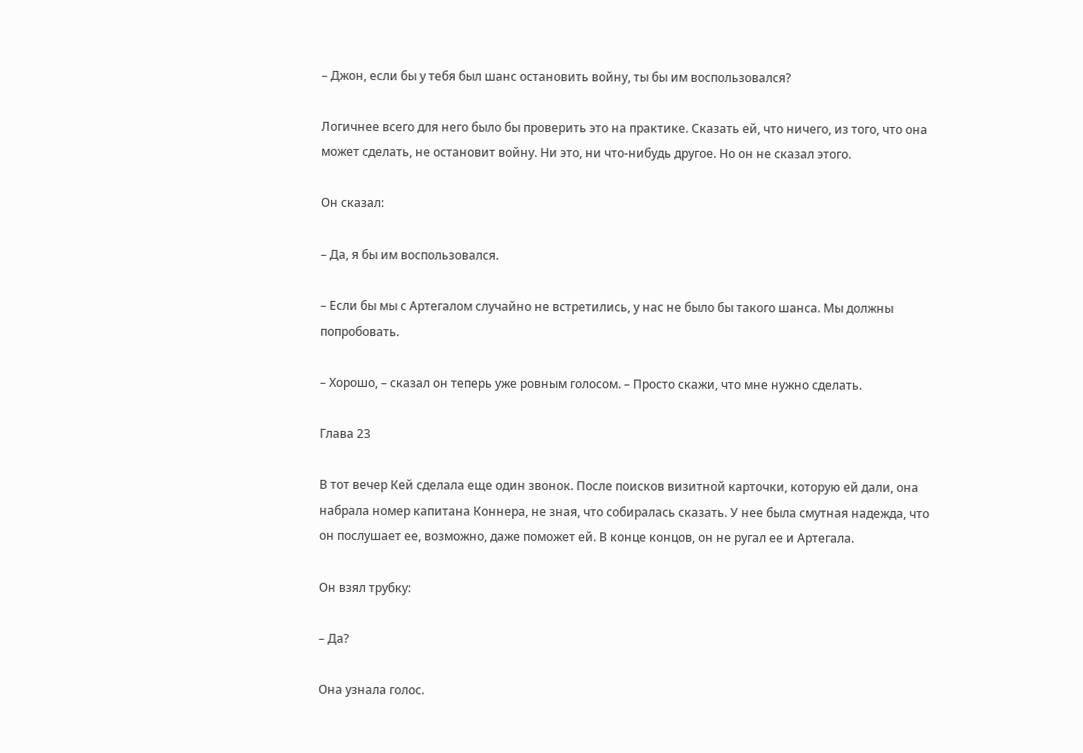– Джон, если бы у тебя был шанс остановить войну, ты бы им воспользовался?

Логичнее всего для него было бы проверить это на практике. Сказать ей, что ничего, из того, что она может сделать, не остановит войну. Ни это, ни что-нибудь другое. Но он не сказал этого.

Он сказал:

– Да, я бы им воспользовался.

– Если бы мы с Артегалом случайно не встретились, у нас не было бы такого шанса. Мы должны попробовать.

– Хорошо, – сказал он теперь уже ровным голосом. – Просто скажи, что мне нужно сделать.

Глава 23

В тот вечер Кей сделала еще один звонок. После поисков визитной карточки, которую ей дали, она набрала номер капитана Коннера, не зная, что собиралась сказать. У нее была смутная надежда, что он послушает ее, возможно, даже поможет ей. В конце концов, он не ругал ее и Артегала.

Он взял трубку:

– Да?

Она узнала голос.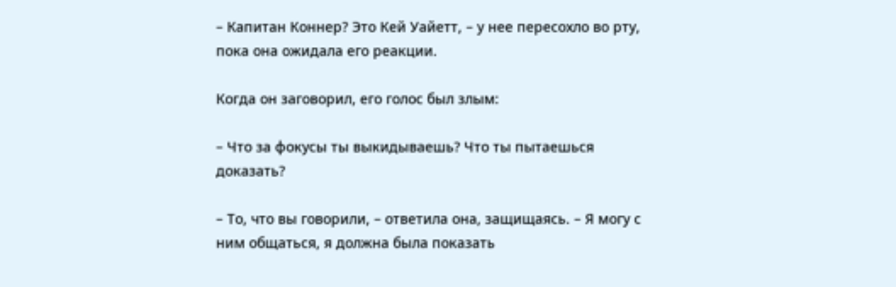– Капитан Коннер? Это Кей Уайетт, – у нее пересохло во рту, пока она ожидала его реакции.

Когда он заговорил, его голос был злым:

– Что за фокусы ты выкидываешь? Что ты пытаешься доказать?

– То, что вы говорили, – ответила она, защищаясь. – Я могу с ним общаться, я должна была показать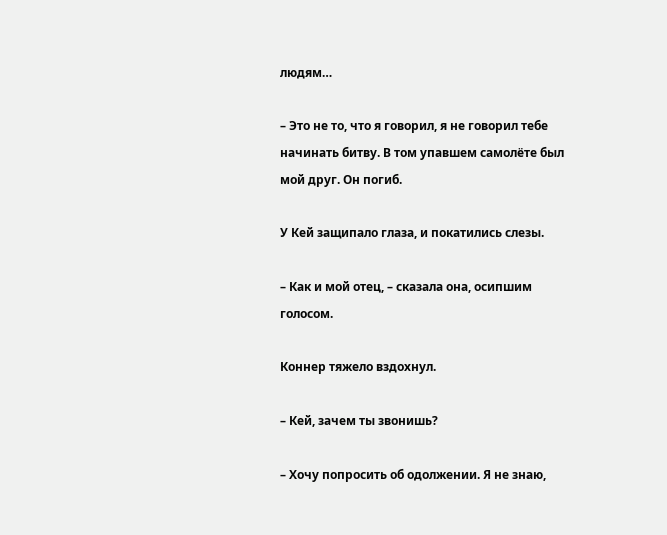людям…

– Это не то, что я говорил, я не говорил тебе начинать битву. В том упавшем самолёте был мой друг. Он погиб.

У Кей защипало глаза, и покатились слезы.

– Как и мой отец, – сказала она, осипшим голосом.

Коннер тяжело вздохнул.

– Кей, зачем ты звонишь?

– Хочу попросить об одолжении. Я не знаю,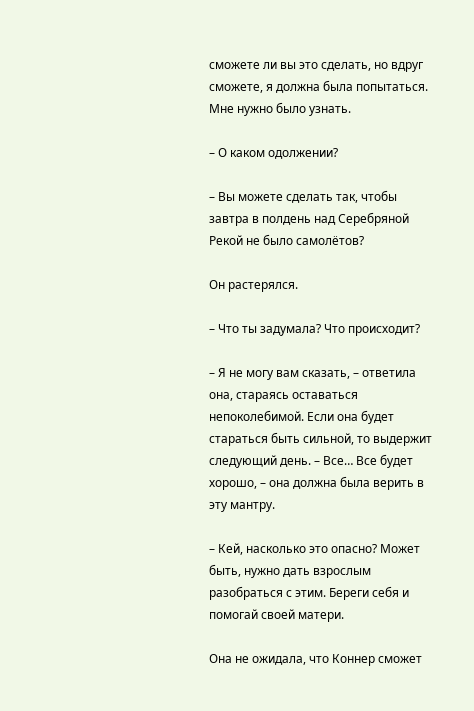сможете ли вы это сделать, но вдруг сможете, я должна была попытаться. Мне нужно было узнать.

– О каком одолжении?

– Вы можете сделать так, чтобы завтра в полдень над Серебряной Рекой не было самолётов?

Он растерялся.

– Что ты задумала? Что происходит?

– Я не могу вам сказать, – ответила она, стараясь оставаться непоколебимой. Если она будет стараться быть сильной, то выдержит следующий день. – Все… Все будет хорошо, – она должна была верить в эту мантру.

– Кей, насколько это опасно? Может быть, нужно дать взрослым разобраться с этим. Береги себя и помогай своей матери.

Она не ожидала, что Коннер сможет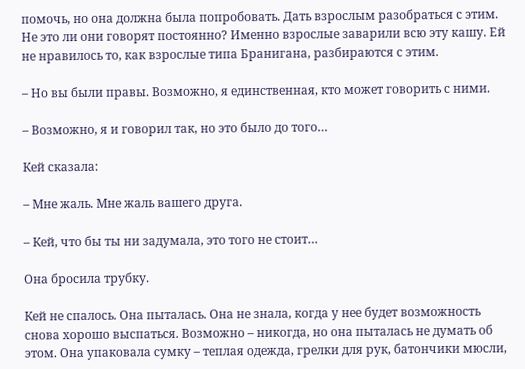помочь, но она должна была попробовать. Дать взрослым разобраться с этим. Не это ли они говорят постоянно? Именно взрослые заварили всю эту кашу. Ей не нравилось то, как взрослые типа Бранигана, разбираются с этим.

– Но вы были правы. Возможно, я единственная, кто может говорить с ними.

– Возможно, я и говорил так, но это было до того…

Кей сказала:

– Мне жаль. Мне жаль вашего друга.

– Кей, что бы ты ни задумала, это того не стоит…

Она бросила трубку.

Кей не спалось. Она пыталась. Она не знала, когда у нее будет возможность снова хорошо выспаться. Возможно – никогда, но она пыталась не думать об этом. Она упаковала сумку – теплая одежда, грелки для рук, батончики мюсли,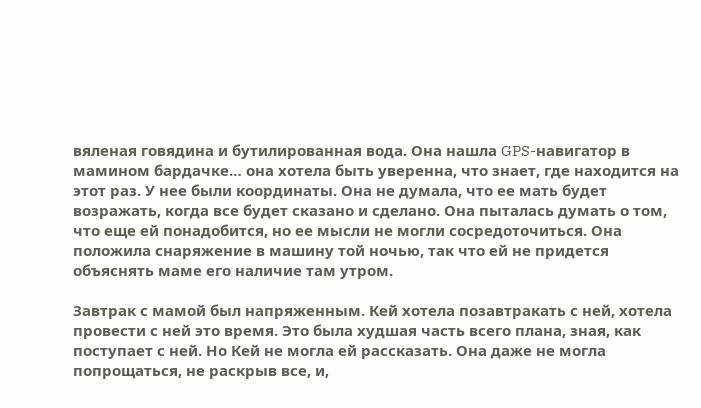вяленая говядина и бутилированная вода. Она нашла GPS-навигатор в мамином бардачке… она хотела быть уверенна, что знает, где находится на этот раз. У нее были координаты. Она не думала, что ее мать будет возражать, когда все будет сказано и сделано. Она пыталась думать о том, что еще ей понадобится, но ее мысли не могли сосредоточиться. Она положила снаряжение в машину той ночью, так что ей не придется объяснять маме его наличие там утром.

Завтрак с мамой был напряженным. Кей хотела позавтракать с ней, хотела провести с ней это время. Это была худшая часть всего плана, зная, как поступает с ней. Но Кей не могла ей рассказать. Она даже не могла попрощаться, не раскрыв все, и,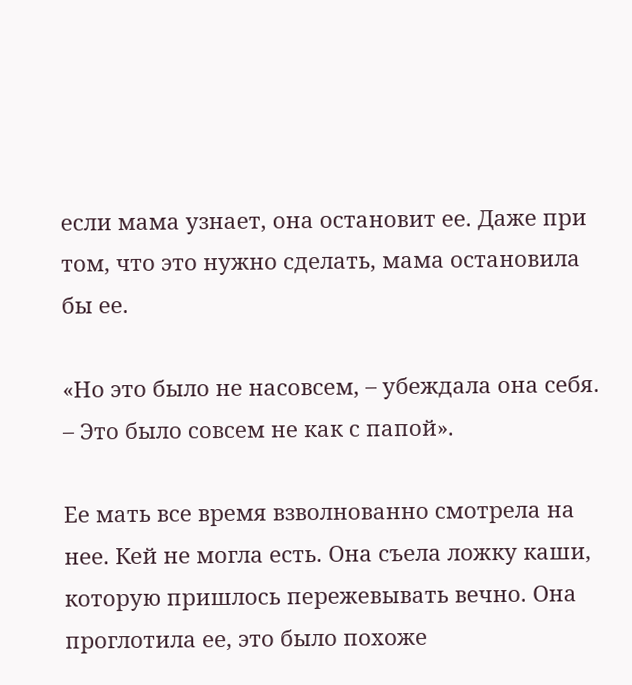если мама узнает, она остановит ее. Даже при том, что это нужно сделать, мама остановила бы ее.

«Но это было не насовсем, – убеждала она себя. – Это было совсем не как с папой».

Ее мать все время взволнованно смотрела на нее. Кей не могла есть. Она съела ложку каши, которую пришлось пережевывать вечно. Она проглотила ее, это было похоже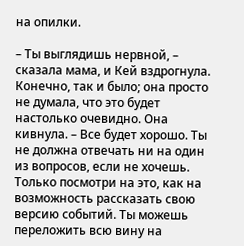на опилки.

– Ты выглядишь нервной, – сказала мама, и Кей вздрогнула. Конечно, так и было; она просто не думала, что это будет настолько очевидно. Она кивнула. – Все будет хорошо. Ты не должна отвечать ни на один из вопросов, если не хочешь. Только посмотри на это, как на возможность рассказать свою версию событий. Ты можешь переложить всю вину на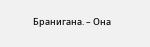Бранигана. – Она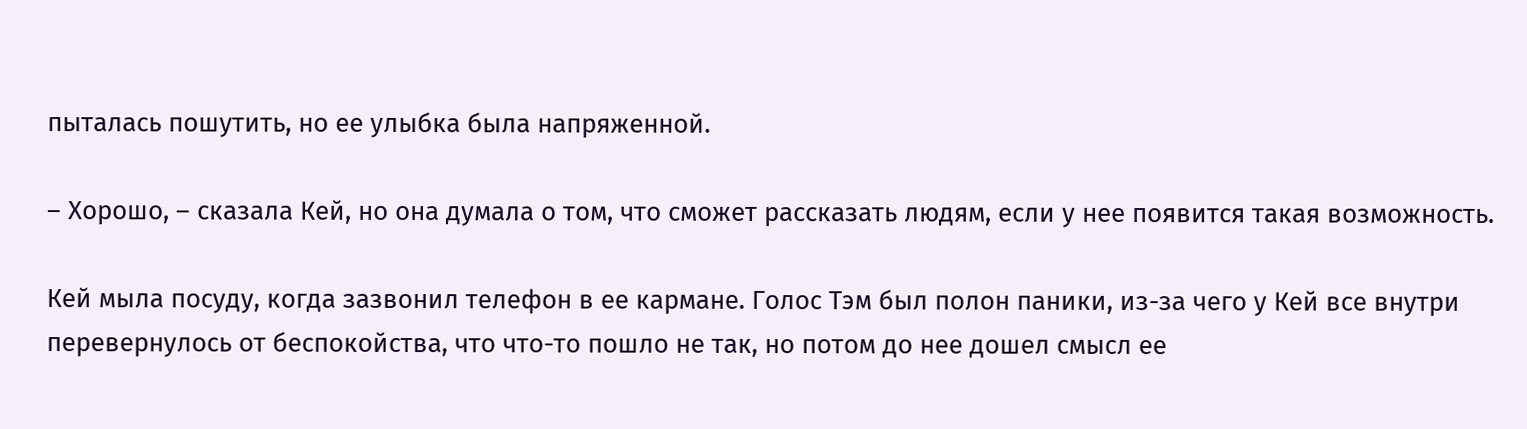пыталась пошутить, но ее улыбка была напряженной.

– Хорошо, – сказала Кей, но она думала о том, что сможет рассказать людям, если у нее появится такая возможность.

Кей мыла посуду, когда зазвонил телефон в ее кармане. Голос Тэм был полон паники, из-за чего у Кей все внутри перевернулось от беспокойства, что что-то пошло не так, но потом до нее дошел смысл ее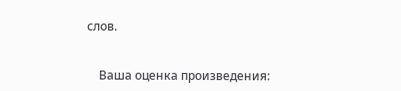слов.


    Ваша оценка произведения: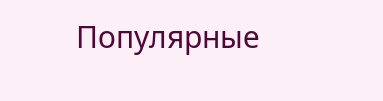Популярные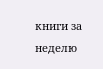книги за неделю